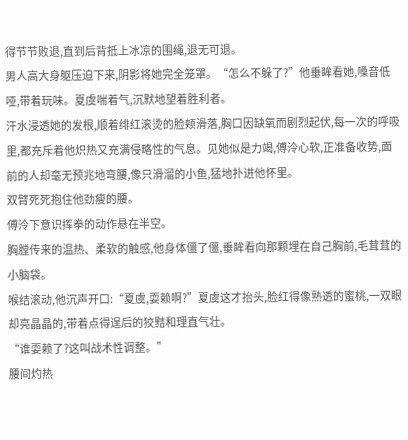得节节败退,直到后背抵上冰凉的围绳,退无可退。
男人高大身躯压迫下来,阴影将她完全笼罩。“怎么不躲了?”他垂眸看她,嗓音低哑,带着玩味。夏虞喘着气,沉默地望着胜利者。
汗水浸透她的发根,顺着绯红滚烫的脸颊滑落,胸口因缺氧而剧烈起伏,每一次的呼吸里,都充斥着他炽热又充满侵略性的气息。见她似是力竭,傅泠心软,正准备收势,面前的人却毫无预兆地弯腰,像只滑溜的小鱼,猛地扑进他怀里。
双臂死死抱住他劲瘦的腰。
傅泠下意识挥拳的动作悬在半空。
胸膛传来的温热、柔软的触感,他身体僵了僵,垂眸看向那颗埋在自己胸前,毛茸茸的小脑袋。
喉结滚动,他沉声开口:“夏虞,耍赖啊?”夏虞这才抬头,脸红得像熟透的蜜桃,一双眼却亮晶晶的,带着点得逞后的狡黠和理直气壮。
“谁耍赖了?这叫战术性调整。”
腰间灼热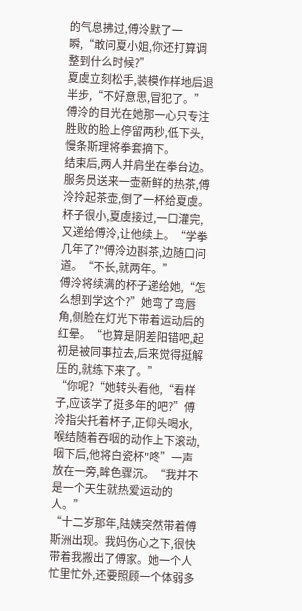的气息拂过,傅泠默了一瞬,“敢问夏小姐,你还打算调整到什么时候?”
夏虞立刻松手,装模作样地后退半步,“不好意思,冒犯了。”傅泠的目光在她那一心只专注胜败的脸上停留两秒,低下头,慢条斯理将拳套摘下。
结束后,两人并肩坐在拳台边。
服务员送来一壶新鲜的热茶,傅泠拎起茶壶,倒了一杯给夏虞。杯子很小,夏虞接过,一口灌完,又递给傅泠,让他续上。“学拳几年了?"傅泠边斟茶,边随口问道。“不长,就两年。”
傅泠将续满的杯子递给她,“怎么想到学这个?”她弯了弯唇角,侧脸在灯光下带着运动后的红晕。“也算是阴差阳错吧,起初是被同事拉去,后来觉得挺解压的,就练下来了。”
“你呢?“她转头看他,“看样子,应该学了挺多年的吧?”傅泠指尖托着杯子,正仰头喝水,喉结随着吞咽的动作上下滚动,咽下后,他将白瓷杯"咚”一声放在一旁,眸色骤沉。“我并不是一个天生就热爱运动的人。”
“十二岁那年,陆姨突然带着傅斯洲出现。我妈伤心之下,很快带着我搬出了傅家。她一个人忙里忙外,还要照顾一个体弱多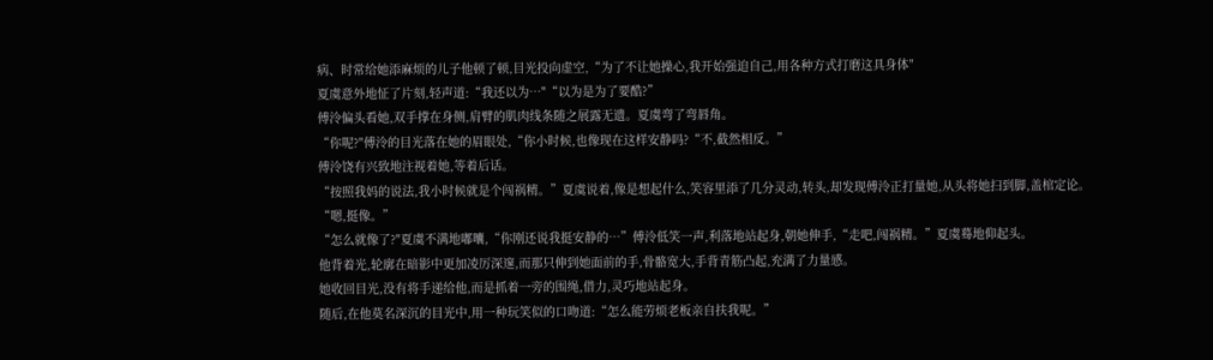病、时常给她添麻烦的儿子他顿了顿,目光投向虚空,“为了不让她操心,我开始强迫自己,用各种方式打磨这具身体″
夏虞意外地怔了片刻,轻声道:“我还以为…"“以为是为了要酷?”
傅泠偏头看她,双手撑在身侧,肩臂的肌肉线条随之展露无遗。夏虞弯了弯唇角。
“你呢?"傅泠的目光落在她的眉眼处,“你小时候,也像现在这样安静吗?“不,截然相反。”
傅泠饶有兴致地注视着她,等着后话。
“按照我妈的说法,我小时候就是个闯祸精。”夏虞说着,像是想起什么,笑容里添了几分灵动,转头,却发现傅泠正打量她,从头将她扫到脚,盖棺定论。
“嗯,挺像。”
“怎么就像了?"夏虞不满地嘟囔,“你刚还说我挺安静的…”傅泠低笑一声,利落地站起身,朝她伸手,“走吧,闯祸精。”夏虞蓦地仰起头。
他背着光,轮廓在暗影中更加凌厉深邃,而那只伸到她面前的手,骨骼宽大,手背青筋凸起,充满了力量感。
她收回目光,没有将手递给他,而是抓着一旁的围绳,借力,灵巧地站起身。
随后,在他莫名深沉的目光中,用一种玩笑似的口吻道:“怎么能劳烦老板亲自扶我呢。”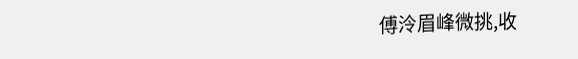傅泠眉峰微挑,收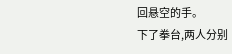回悬空的手。
下了拳台,两人分别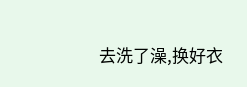去洗了澡,换好衣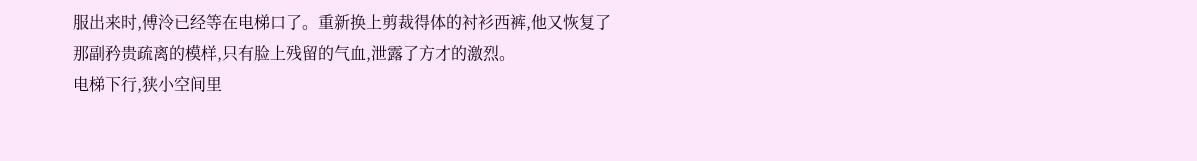服出来时,傅泠已经等在电梯口了。重新换上剪裁得体的衬衫西裤,他又恢复了那副矜贵疏离的模样,只有脸上残留的气血,泄露了方才的激烈。
电梯下行,狭小空间里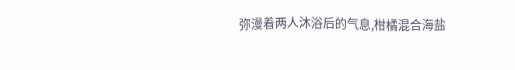弥漫着两人沐浴后的气息,柑橘混合海盐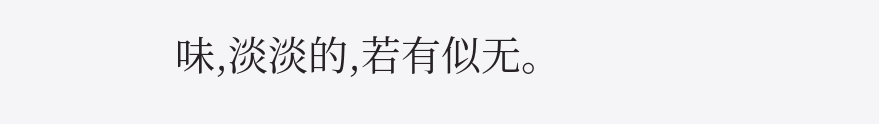味,淡淡的,若有似无。